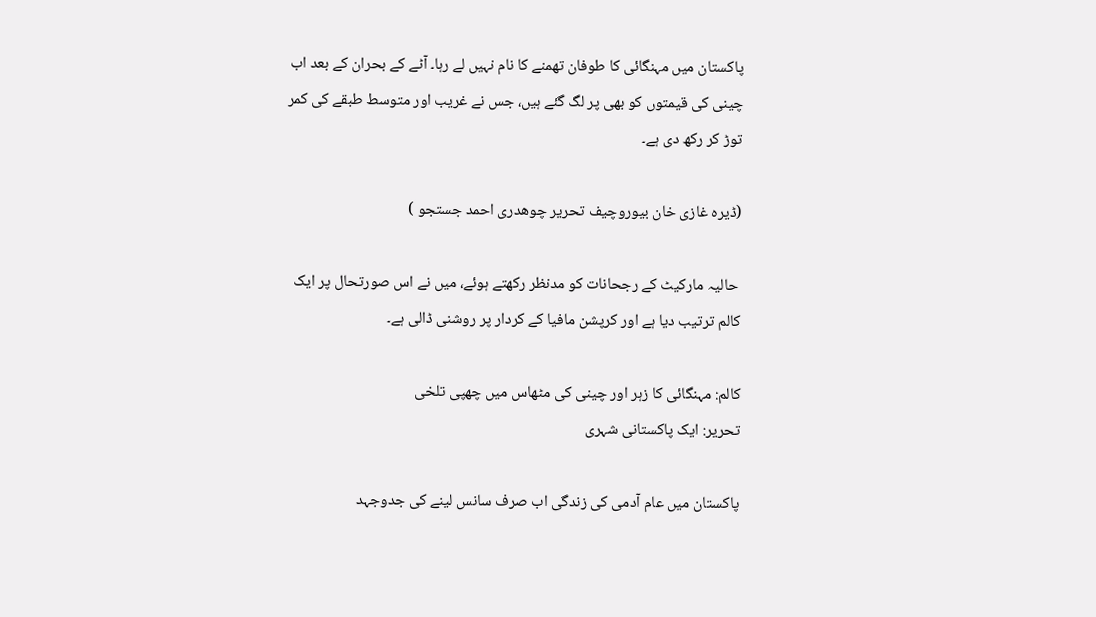پاکستان میں مہنگائی کا طوفان تھمنے کا نام نہیں لے رہا۔ آٹے کے بحران کے بعد اب چینی کی قیمتوں کو بھی پر لگ گئے ہیں، جس نے غریب اور متوسط طبقے کی کمر توڑ کر رکھ دی ہے۔

(ڈیرہ غازی خان بیوروچیف تحریر چوھدری احمد جستجو )

 حالیہ مارکیٹ کے رجحانات کو مدنظر رکھتے ہوئے، میں نے اس صورتحال پر ایک کالم ترتیب دیا ہے اور کرپشن مافیا کے کردار پر روشنی ڈالی ہے۔

کالم: مہنگائی کا زہر اور چینی کی مٹھاس میں چھپی تلخی
تحریر: ایک پاکستانی شہری

پاکستان میں عام آدمی کی زندگی اب صرف سانس لینے کی جدوجہد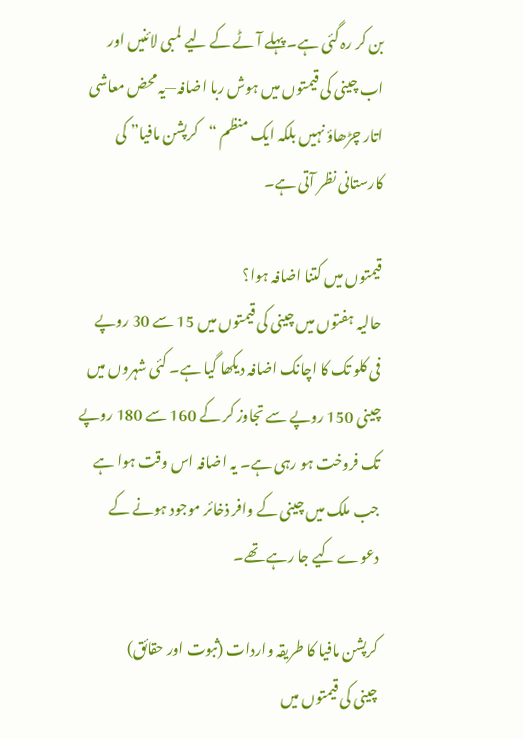بن کر رہ گئی ہے۔ پہلے آٹے کے لیے لمبی لائنیں اور اب چینی کی قیمتوں میں ہوش ربا اضافہ—یہ محض معاشی اتار چڑھاؤ نہیں بلکہ ایک منظم “کرپشن مافیا” کی کارستانی نظر آتی ہے۔

قیمتوں میں کتنا اضافہ ہوا؟
حالیہ ہفتوں میں چینی کی قیمتوں میں 15 سے 30 روپے فی کلو تک کا اچانک اضافہ دیکھا گیا ہے۔ کئی شہروں میں چینی 150 روپے سے تجاوز کر کے 160 سے 180 روپے تک فروخت ہو رہی ہے۔ یہ اضافہ اس وقت ہوا ہے جب ملک میں چینی کے وافر ذخائر موجود ہونے کے دعوے کیے جا رہے تھے۔

کرپشن مافیا کا طریقہ واردات (ثبوت اور حقائق)
چینی کی قیمتوں میں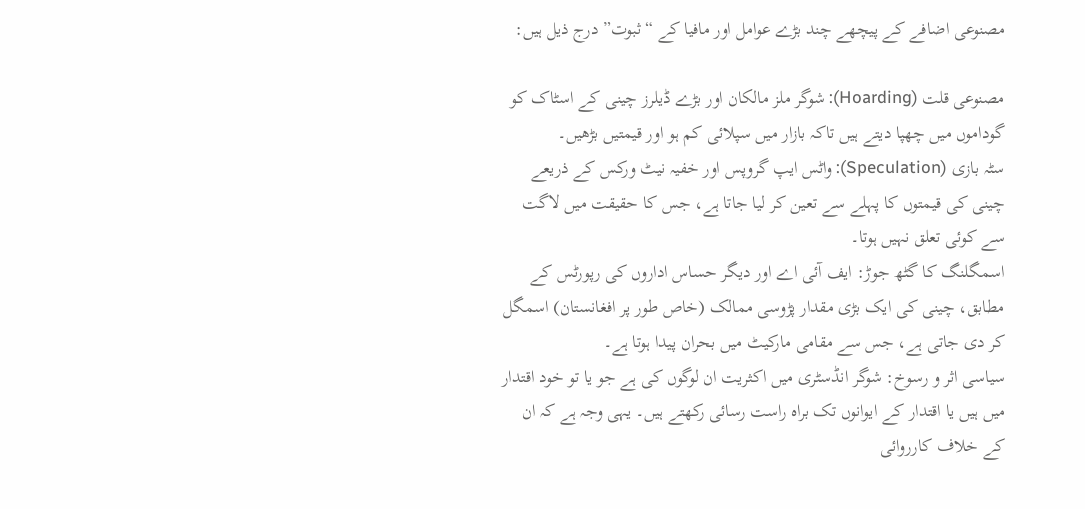مصنوعی اضافے کے پیچھے چند بڑے عوامل اور مافیا کے “ثبوت” درج ذیل ہیں:

مصنوعی قلت (Hoarding): شوگر ملز مالکان اور بڑے ڈیلرز چینی کے اسٹاک کو گوداموں میں چھپا دیتے ہیں تاکہ بازار میں سپلائی کم ہو اور قیمتیں بڑھیں۔
سٹہ بازی (Speculation): واٹس ایپ گروپس اور خفیہ نیٹ ورکس کے ذریعے چینی کی قیمتوں کا پہلے سے تعین کر لیا جاتا ہے، جس کا حقیقت میں لاگت سے کوئی تعلق نہیں ہوتا۔
اسمگلنگ کا گٹھ جوڑ: ایف آئی اے اور دیگر حساس اداروں کی رپورٹس کے مطابق، چینی کی ایک بڑی مقدار پڑوسی ممالک (خاص طور پر افغانستان) اسمگل کر دی جاتی ہے، جس سے مقامی مارکیٹ میں بحران پیدا ہوتا ہے۔
سیاسی اثر و رسوخ: شوگر انڈسٹری میں اکثریت ان لوگوں کی ہے جو یا تو خود اقتدار میں ہیں یا اقتدار کے ایوانوں تک براہ راست رسائی رکھتے ہیں۔ یہی وجہ ہے کہ ان کے خلاف کارروائی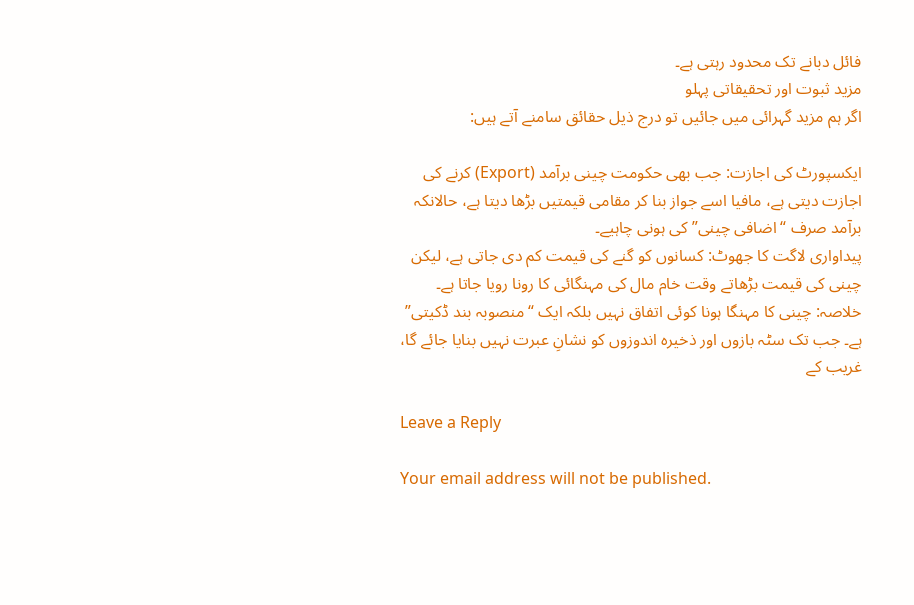فائل دبانے تک محدود رہتی ہے۔
مزید ثبوت اور تحقیقاتی پہلو
اگر ہم مزید گہرائی میں جائیں تو درج ذیل حقائق سامنے آتے ہیں:

ایکسپورٹ کی اجازت: جب بھی حکومت چینی برآمد (Export) کرنے کی اجازت دیتی ہے، مافیا اسے جواز بنا کر مقامی قیمتیں بڑھا دیتا ہے، حالانکہ برآمد صرف “اضافی چینی” کی ہونی چاہیے۔
پیداواری لاگت کا جھوٹ: کسانوں کو گنے کی قیمت کم دی جاتی ہے، لیکن چینی کی قیمت بڑھاتے وقت خام مال کی مہنگائی کا رونا رویا جاتا ہے۔
خلاصہ: چینی کا مہنگا ہونا کوئی اتفاق نہیں بلکہ ایک “منصوبہ بند ڈکیتی” ہے۔ جب تک سٹہ بازوں اور ذخیرہ اندوزوں کو نشانِ عبرت نہیں بنایا جائے گا، غریب کے

Leave a Reply

Your email address will not be published.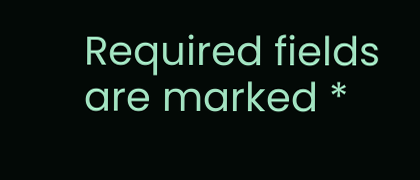Required fields are marked *